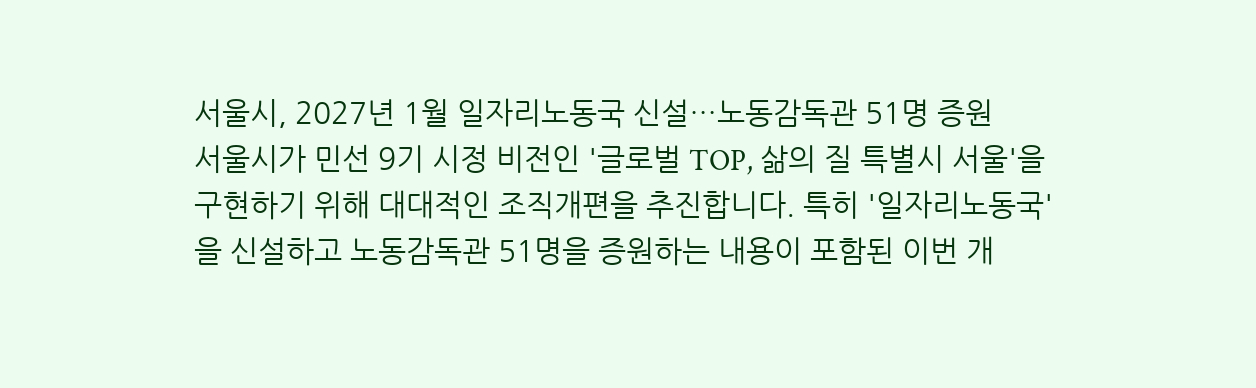서울시, 2027년 1월 일자리노동국 신설…노동감독관 51명 증원
서울시가 민선 9기 시정 비전인 '글로벌 TOP, 삶의 질 특별시 서울'을 구현하기 위해 대대적인 조직개편을 추진합니다. 특히 '일자리노동국'을 신설하고 노동감독관 51명을 증원하는 내용이 포함된 이번 개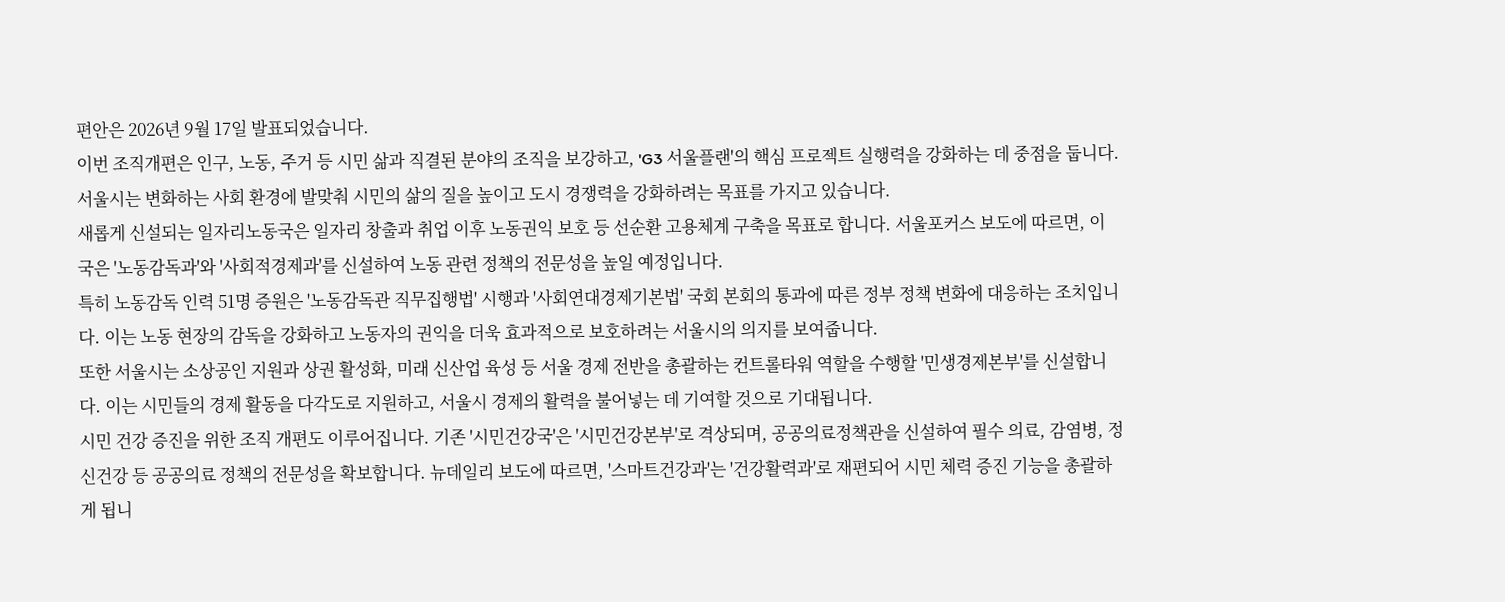편안은 2026년 9월 17일 발표되었습니다.
이번 조직개편은 인구, 노동, 주거 등 시민 삶과 직결된 분야의 조직을 보강하고, 'G3 서울플랜'의 핵심 프로젝트 실행력을 강화하는 데 중점을 둡니다. 서울시는 변화하는 사회 환경에 발맞춰 시민의 삶의 질을 높이고 도시 경쟁력을 강화하려는 목표를 가지고 있습니다.
새롭게 신설되는 일자리노동국은 일자리 창출과 취업 이후 노동권익 보호 등 선순환 고용체계 구축을 목표로 합니다. 서울포커스 보도에 따르면, 이 국은 '노동감독과'와 '사회적경제과'를 신설하여 노동 관련 정책의 전문성을 높일 예정입니다.
특히 노동감독 인력 51명 증원은 '노동감독관 직무집행법' 시행과 '사회연대경제기본법' 국회 본회의 통과에 따른 정부 정책 변화에 대응하는 조치입니다. 이는 노동 현장의 감독을 강화하고 노동자의 권익을 더욱 효과적으로 보호하려는 서울시의 의지를 보여줍니다.
또한 서울시는 소상공인 지원과 상권 활성화, 미래 신산업 육성 등 서울 경제 전반을 총괄하는 컨트롤타워 역할을 수행할 '민생경제본부'를 신설합니다. 이는 시민들의 경제 활동을 다각도로 지원하고, 서울시 경제의 활력을 불어넣는 데 기여할 것으로 기대됩니다.
시민 건강 증진을 위한 조직 개편도 이루어집니다. 기존 '시민건강국'은 '시민건강본부'로 격상되며, 공공의료정책관을 신설하여 필수 의료, 감염병, 정신건강 등 공공의료 정책의 전문성을 확보합니다. 뉴데일리 보도에 따르면, '스마트건강과'는 '건강활력과'로 재편되어 시민 체력 증진 기능을 총괄하게 됩니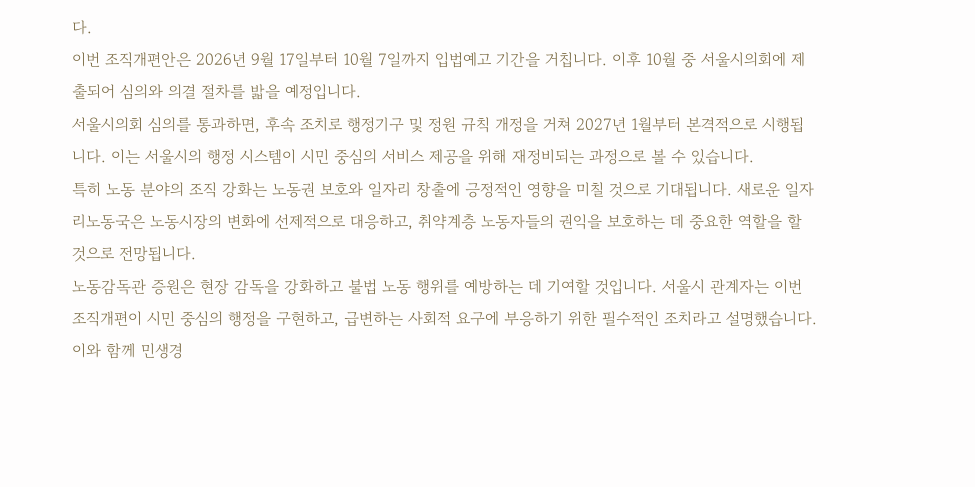다.
이번 조직개편안은 2026년 9월 17일부터 10월 7일까지 입법예고 기간을 거칩니다. 이후 10월 중 서울시의회에 제출되어 심의와 의결 절차를 밟을 예정입니다.
서울시의회 심의를 통과하면, 후속 조치로 행정기구 및 정원 규칙 개정을 거쳐 2027년 1월부터 본격적으로 시행됩니다. 이는 서울시의 행정 시스템이 시민 중심의 서비스 제공을 위해 재정비되는 과정으로 볼 수 있습니다.
특히 노동 분야의 조직 강화는 노동권 보호와 일자리 창출에 긍정적인 영향을 미칠 것으로 기대됩니다. 새로운 일자리노동국은 노동시장의 변화에 선제적으로 대응하고, 취약계층 노동자들의 권익을 보호하는 데 중요한 역할을 할 것으로 전망됩니다.
노동감독관 증원은 현장 감독을 강화하고 불법 노동 행위를 예방하는 데 기여할 것입니다. 서울시 관계자는 이번 조직개편이 시민 중심의 행정을 구현하고, 급변하는 사회적 요구에 부응하기 위한 필수적인 조치라고 설명했습니다.
이와 함께 민생경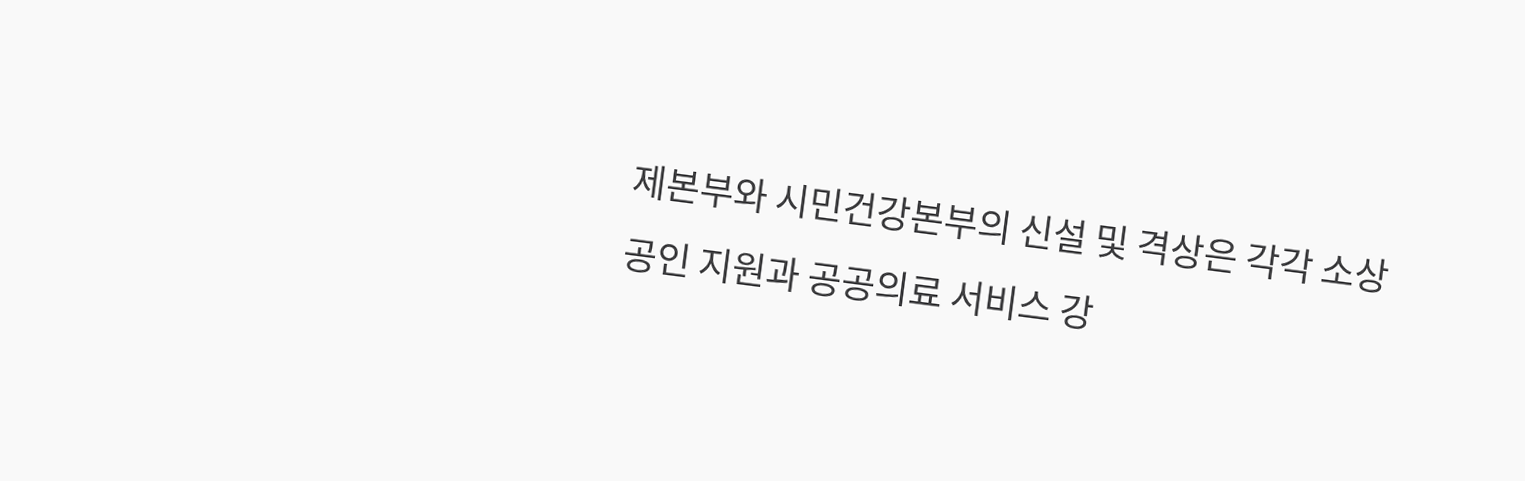제본부와 시민건강본부의 신설 및 격상은 각각 소상공인 지원과 공공의료 서비스 강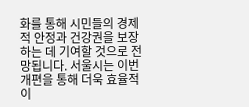화를 통해 시민들의 경제적 안정과 건강권을 보장하는 데 기여할 것으로 전망됩니다. 서울시는 이번 개편을 통해 더욱 효율적이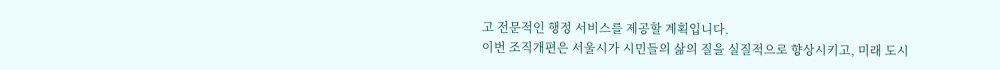고 전문적인 행정 서비스를 제공할 계획입니다.
이번 조직개편은 서울시가 시민들의 삶의 질을 실질적으로 향상시키고, 미래 도시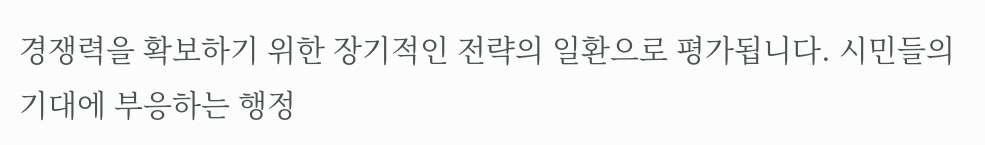경쟁력을 확보하기 위한 장기적인 전략의 일환으로 평가됩니다. 시민들의 기대에 부응하는 행정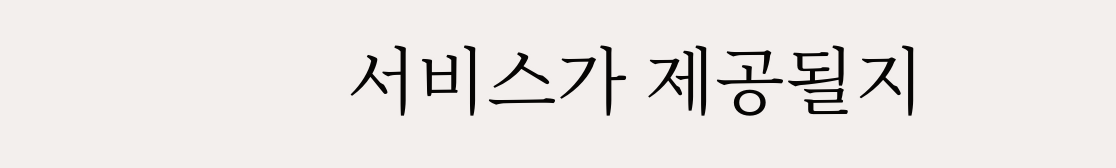서비스가 제공될지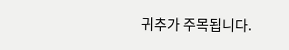귀추가 주목됩니다.